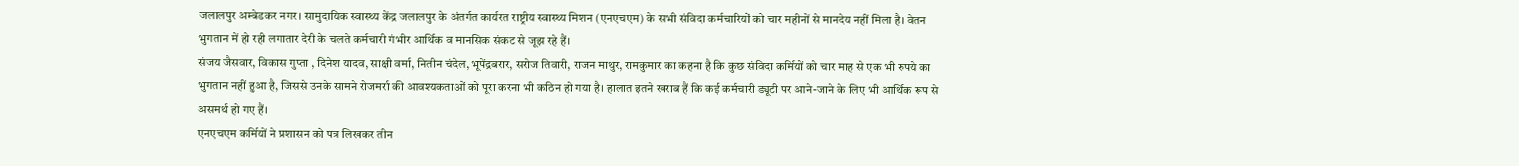जलालपुर अम्बेडकर नगर। सामुदायिक स्वास्थ्य केंद्र जलालपुर के अंतर्गत कार्यरत राष्ट्रीय स्वास्थ्य मिशन (एनएचएम) के सभी संविदा कर्मचारियों को चार महीनों से मानदेय नहीं मिला है। वेतन भुगतान में हो रही लगातार देरी के चलते कर्मचारी गंभीर आर्थिक व मानसिक संकट से जूझ रहे हैं।
संजय जैसवार, विकास गुप्ता , दिनेश यादव, साक्षी वर्मा, नितीन चंदेल, भूपेंद्रबरार, सरोज तिवारी, राजन माथुर, रामकुमार का कहना है कि कुछ संविदा कर्मियों को चार माह से एक भी रुपये का भुगतान नहीं हुआ है, जिससे उनके सामने रोजमर्रा की आवश्यकताओं को पूरा करना भी कठिन हो गया है। हालात इतने खराब हैं कि कई कर्मचारी ड्यूटी पर आने-जाने के लिए भी आर्थिक रूप से असमर्थ हो गए हैं।
एनएचएम कर्मियों ने प्रशासन को पत्र लिखकर तीन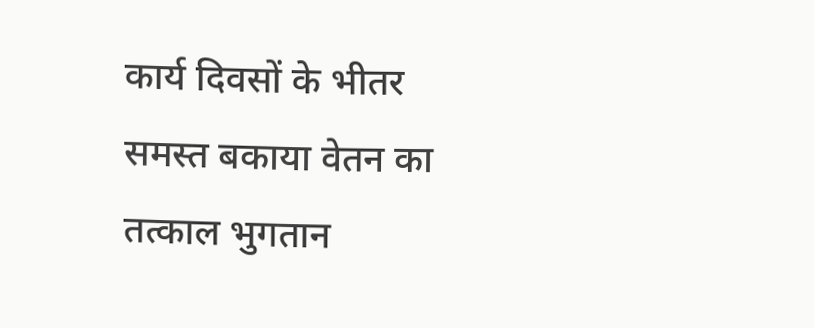कार्य दिवसों के भीतर समस्त बकाया वेतन का तत्काल भुगतान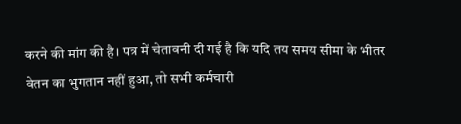करने की मांग की है। पत्र में चेतावनी दी गई है कि यदि तय समय सीमा के भीतर वेतन का भुगतान नहीं हुआ, तो सभी कर्मचारी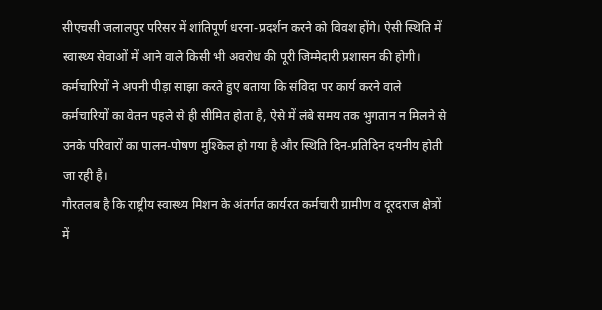सीएचसी जलालपुर परिसर में शांतिपूर्ण धरना-प्रदर्शन करने को विवश होंगे। ऐसी स्थिति में स्वास्थ्य सेवाओं में आने वाले किसी भी अवरोध की पूरी जिम्मेदारी प्रशासन की होगी।
कर्मचारियों ने अपनी पीड़ा साझा करते हुए बताया कि संविदा पर कार्य करने वाले कर्मचारियों का वेतन पहले से ही सीमित होता है, ऐसे में लंबे समय तक भुगतान न मिलने से उनके परिवारों का पालन-पोषण मुश्किल हो गया है और स्थिति दिन-प्रतिदिन दयनीय होती जा रही है।
गौरतलब है कि राष्ट्रीय स्वास्थ्य मिशन के अंतर्गत कार्यरत कर्मचारी ग्रामीण व दूरदराज क्षेत्रों में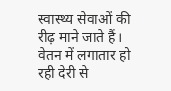स्वास्थ्य सेवाओं की रीढ़ माने जाते हैं। वेतन में लगातार हो रही देरी से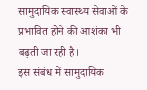सामुदायिक स्वास्थ्य सेवाओं के प्रभावित होने की आशंका भी बढ़ती जा रही है।
इस संबंध में सामुदायिक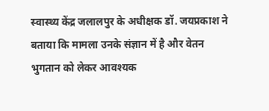स्वास्थ्य केंद्र जलालपुर के अधीक्षक डॉ. जयप्रकाश ने बताया कि मामला उनके संज्ञान में है और वेतन भुगतान को लेकर आवश्यक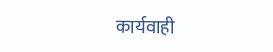कार्यवाही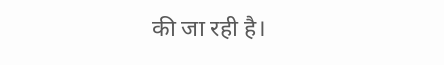की जा रही है।